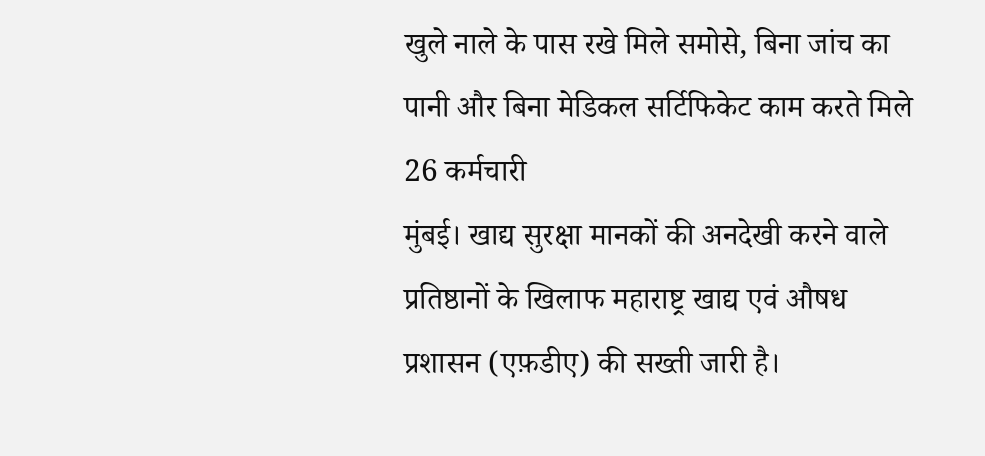खुले नाले के पास रखे मिले समोसे, बिना जांच का पानी और बिना मेडिकल सर्टिफिकेट काम करते मिले 26 कर्मचारी
मुंबई। खाद्य सुरक्षा मानकों की अनदेखी करने वाले प्रतिष्ठानों के खिलाफ महाराष्ट्र खाद्य एवं औषध प्रशासन (एफ़डीए) की सख्ती जारी है।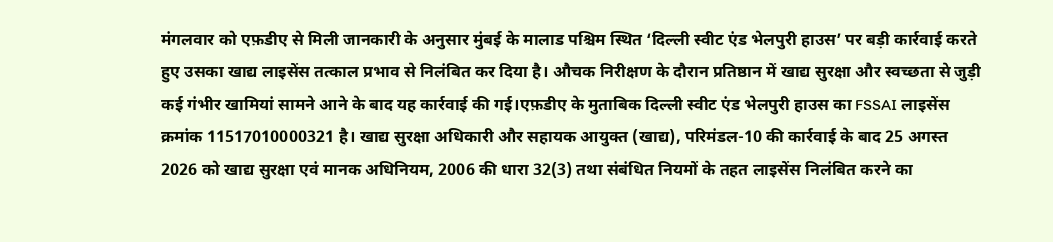मंगलवार को एफ़डीए से मिली जानकारी के अनुसार मुंबई के मालाड पश्चिम स्थित ‘दिल्ली स्वीट एंड भेलपुरी हाउस’ पर बड़ी कार्रवाई करते हुए उसका खाद्य लाइसेंस तत्काल प्रभाव से निलंबित कर दिया है। औचक निरीक्षण के दौरान प्रतिष्ठान में खाद्य सुरक्षा और स्वच्छता से जुड़ी कई गंभीर खामियां सामने आने के बाद यह कार्रवाई की गई।एफ़डीए के मुताबिक दिल्ली स्वीट एंड भेलपुरी हाउस का FSSAI लाइसेंस क्रमांक 11517010000321 है। खाद्य सुरक्षा अधिकारी और सहायक आयुक्त (खाद्य), परिमंडल-10 की कार्रवाई के बाद 25 अगस्त 2026 को खाद्य सुरक्षा एवं मानक अधिनियम, 2006 की धारा 32(3) तथा संबंधित नियमों के तहत लाइसेंस निलंबित करने का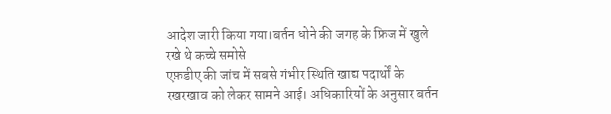आदेश जारी किया गया।बर्तन धोने की जगह के फ्रिज में खुले रखे थे कच्चे समोसे
एफ़डीए की जांच में सबसे गंभीर स्थिति खाद्य पदार्थों के रखरखाव को लेकर सामने आई। अधिकारियों के अनुसार बर्तन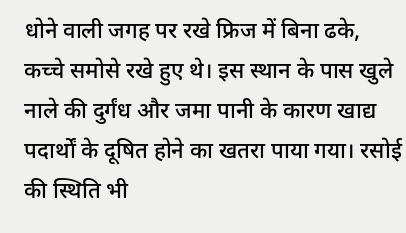धोने वाली जगह पर रखे फ्रिज में बिना ढके, कच्चे समोसे रखे हुए थे। इस स्थान के पास खुले नाले की दुर्गंध और जमा पानी के कारण खाद्य पदार्थों के दूषित होने का खतरा पाया गया। रसोई की स्थिति भी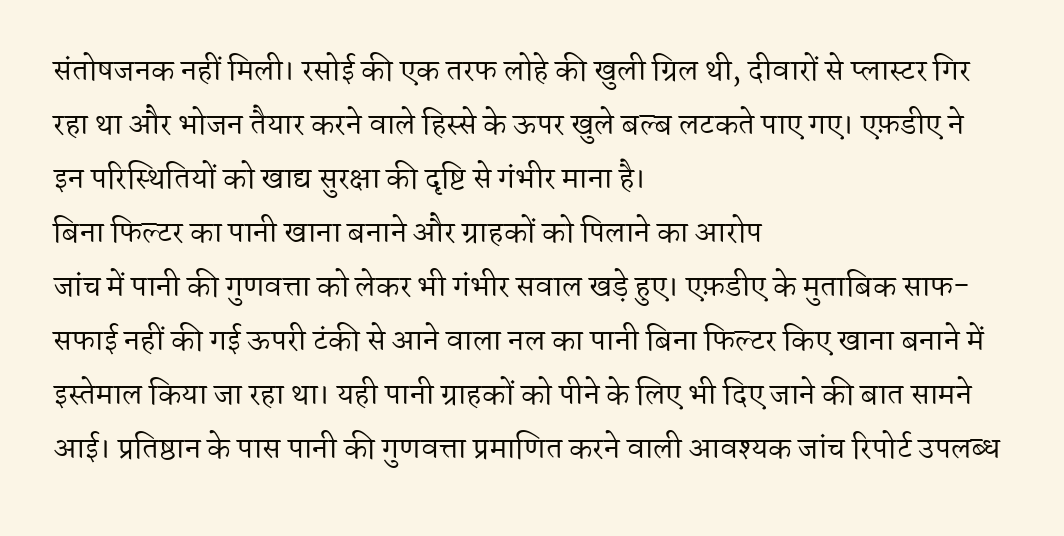संतोषजनक नहीं मिली। रसोई की एक तरफ लोहे की खुली ग्रिल थी, दीवारों से प्लास्टर गिर रहा था और भोजन तैयार करने वाले हिस्से के ऊपर खुले बल्ब लटकते पाए गए। एफ़डीए ने इन परिस्थितियों को खाद्य सुरक्षा की दृष्टि से गंभीर माना है।
बिना फिल्टर का पानी खाना बनाने और ग्राहकों को पिलाने का आरोप
जांच में पानी की गुणवत्ता को लेकर भी गंभीर सवाल खड़े हुए। एफ़डीए के मुताबिक साफ-सफाई नहीं की गई ऊपरी टंकी से आने वाला नल का पानी बिना फिल्टर किए खाना बनाने में इस्तेमाल किया जा रहा था। यही पानी ग्राहकों को पीने के लिए भी दिए जाने की बात सामने आई। प्रतिष्ठान के पास पानी की गुणवत्ता प्रमाणित करने वाली आवश्यक जांच रिपोर्ट उपलब्ध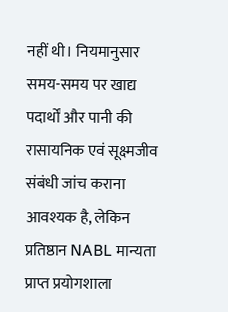नहीं थी। नियमानुसार समय-समय पर खाद्य पदार्थों और पानी की रासायनिक एवं सूक्ष्मजीव संबंधी जांच कराना आवश्यक है, लेकिन प्रतिष्ठान NABL मान्यता प्राप्त प्रयोगशाला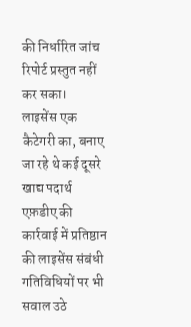की निर्धारित जांच रिपोर्ट प्रस्तुत नहीं कर सका।
लाइसेंस एक कैटेगरी का, बनाए जा रहे थे कई दूसरे खाद्य पदार्थ
एफ़डीए की कार्रवाई में प्रतिष्ठान की लाइसेंस संबंधी गतिविधियों पर भी सवाल उठे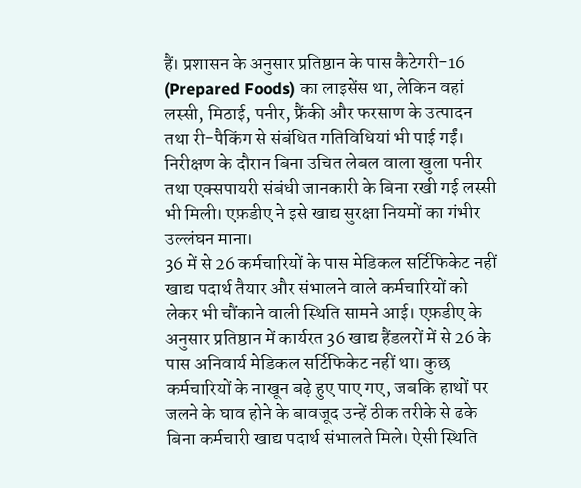हैं। प्रशासन के अनुसार प्रतिष्ठान के पास कैटेगरी-16 (Prepared Foods) का लाइसेंस था, लेकिन वहां लस्सी, मिठाई, पनीर, फ्रैंकी और फरसाण के उत्पादन तथा री-पैकिंग से संबंधित गतिविधियां भी पाई गईं। निरीक्षण के दौरान बिना उचित लेबल वाला खुला पनीर तथा एक्सपायरी संबंधी जानकारी के बिना रखी गई लस्सी भी मिली। एफ़डीए ने इसे खाद्य सुरक्षा नियमों का गंभीर उल्लंघन माना।
36 में से 26 कर्मचारियों के पास मेडिकल सर्टिफिकेट नहीं
खाद्य पदार्थ तैयार और संभालने वाले कर्मचारियों को लेकर भी चौंकाने वाली स्थिति सामने आई। एफ़डीए के अनुसार प्रतिष्ठान में कार्यरत 36 खाद्य हैंडलरों में से 26 के पास अनिवार्य मेडिकल सर्टिफिकेट नहीं था। कुछ कर्मचारियों के नाखून बढ़े हुए पाए गए, जबकि हाथों पर जलने के घाव होने के बावजूद उन्हें ठीक तरीके से ढके बिना कर्मचारी खाद्य पदार्थ संभालते मिले। ऐसी स्थिति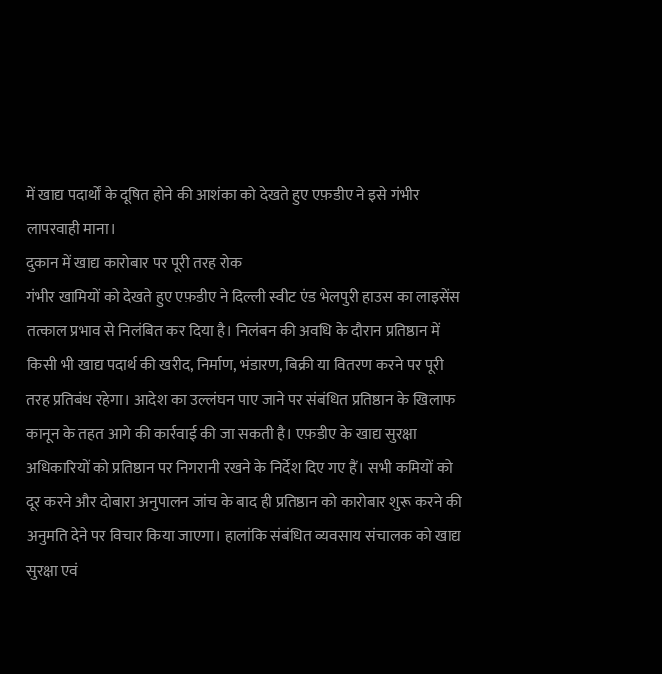में खाद्य पदार्थों के दूषित होने की आशंका को देखते हुए एफ़डीए ने इसे गंभीर लापरवाही माना।
दुकान में खाद्य कारोबार पर पूरी तरह रोक
गंभीर खामियों को देखते हुए एफ़डीए ने दिल्ली स्वीट एंड भेलपुरी हाउस का लाइसेंस तत्काल प्रभाव से निलंबित कर दिया है। निलंबन की अवधि के दौरान प्रतिष्ठान में किसी भी खाद्य पदार्थ की खरीद, निर्माण, भंडारण, बिक्री या वितरण करने पर पूरी तरह प्रतिबंध रहेगा। आदेश का उल्लंघन पाए जाने पर संबंधित प्रतिष्ठान के खिलाफ कानून के तहत आगे की कार्रवाई की जा सकती है। एफ़डीए के खाद्य सुरक्षा अधिकारियों को प्रतिष्ठान पर निगरानी रखने के निर्देश दिए गए हैं। सभी कमियों को दूर करने और दोबारा अनुपालन जांच के बाद ही प्रतिष्ठान को कारोबार शुरू करने की अनुमति देने पर विचार किया जाएगा। हालांकि संबंधित व्यवसाय संचालक को खाद्य सुरक्षा एवं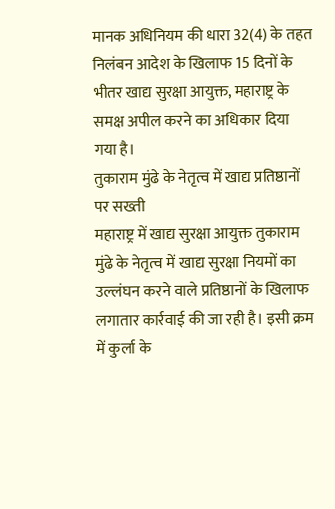मानक अधिनियम की धारा 32(4) के तहत निलंबन आदेश के खिलाफ 15 दिनों के भीतर खाद्य सुरक्षा आयुक्त, महाराष्ट्र के समक्ष अपील करने का अधिकार दिया गया है।
तुकाराम मुंढे के नेतृत्व में खाद्य प्रतिष्ठानों पर सख्ती
महाराष्ट्र में खाद्य सुरक्षा आयुक्त तुकाराम मुंढे के नेतृत्व में खाद्य सुरक्षा नियमों का उल्लंघन करने वाले प्रतिष्ठानों के खिलाफ लगातार कार्रवाई की जा रही है। इसी क्रम में कुर्ला के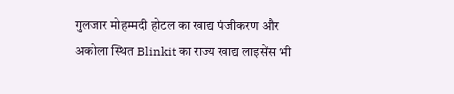गुलजार मोहम्मदी होटल का खाद्य पंजीकरण और अकोला स्थित Blinkit का राज्य खाद्य लाइसेंस भी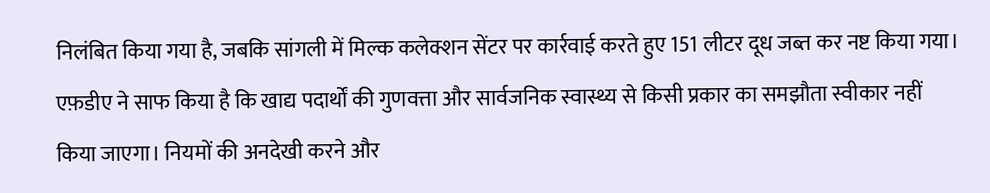निलंबित किया गया है, जबकि सांगली में मिल्क कलेक्शन सेंटर पर कार्रवाई करते हुए 151 लीटर दूध जब्त कर नष्ट किया गया। एफ़डीए ने साफ किया है कि खाद्य पदार्थों की गुणवत्ता और सार्वजनिक स्वास्थ्य से किसी प्रकार का समझौता स्वीकार नहीं किया जाएगा। नियमों की अनदेखी करने और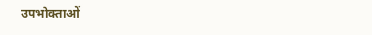उपभोक्ताओं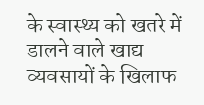के स्वास्थ्य को खतरे में डालने वाले खाद्य व्यवसायों के खिलाफ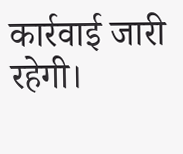कार्रवाई जारी रहेगी।